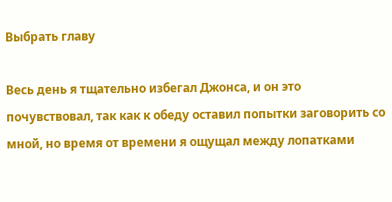Выбрать главу

Весь день я тщательно избегал Джонса, и он это почувствовал, так как к обеду оставил попытки заговорить со мной, но время от времени я ощущал между лопатками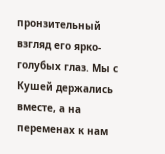пронзительный взгляд его ярко-голубых глаз. Мы с Кушей держались вместе, а на переменах к нам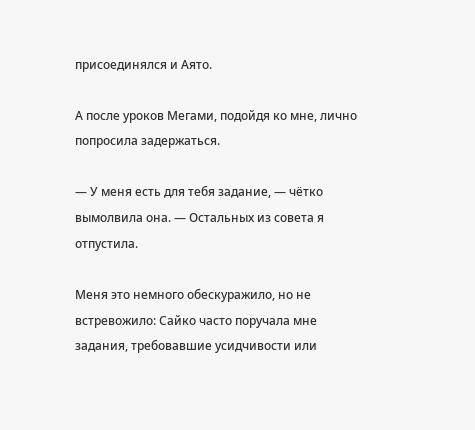присоединялся и Аято.

А после уроков Мегами, подойдя ко мне, лично попросила задержаться.

— У меня есть для тебя задание, — чётко вымолвила она. — Остальных из совета я отпустила.

Меня это немного обескуражило, но не встревожило: Сайко часто поручала мне задания, требовавшие усидчивости или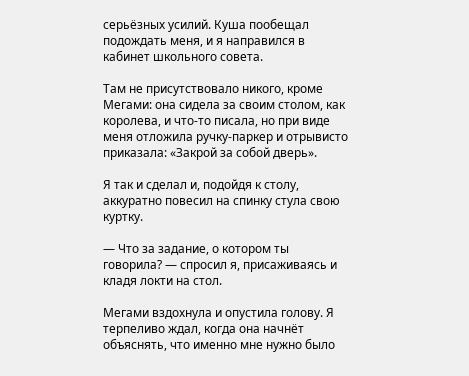серьёзных усилий. Куша пообещал подождать меня, и я направился в кабинет школьного совета.

Там не присутствовало никого, кроме Мегами: она сидела за своим столом, как королева, и что-то писала, но при виде меня отложила ручку-паркер и отрывисто приказала: «Закрой за собой дверь».

Я так и сделал и, подойдя к столу, аккуратно повесил на спинку стула свою куртку.

— Что за задание, о котором ты говорила? — спросил я, присаживаясь и кладя локти на стол.

Мегами вздохнула и опустила голову. Я терпеливо ждал, когда она начнёт объяснять, что именно мне нужно было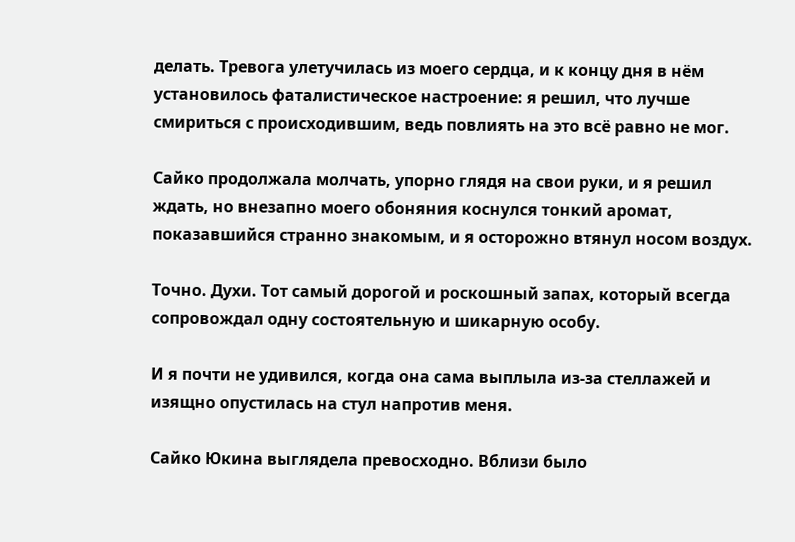делать. Тревога улетучилась из моего сердца, и к концу дня в нём установилось фаталистическое настроение: я решил, что лучше смириться с происходившим, ведь повлиять на это всё равно не мог.

Сайко продолжала молчать, упорно глядя на свои руки, и я решил ждать, но внезапно моего обоняния коснулся тонкий аромат, показавшийся странно знакомым, и я осторожно втянул носом воздух.

Точно. Духи. Тот самый дорогой и роскошный запах, который всегда сопровождал одну состоятельную и шикарную особу.

И я почти не удивился, когда она сама выплыла из-за стеллажей и изящно опустилась на стул напротив меня.

Сайко Юкина выглядела превосходно. Вблизи было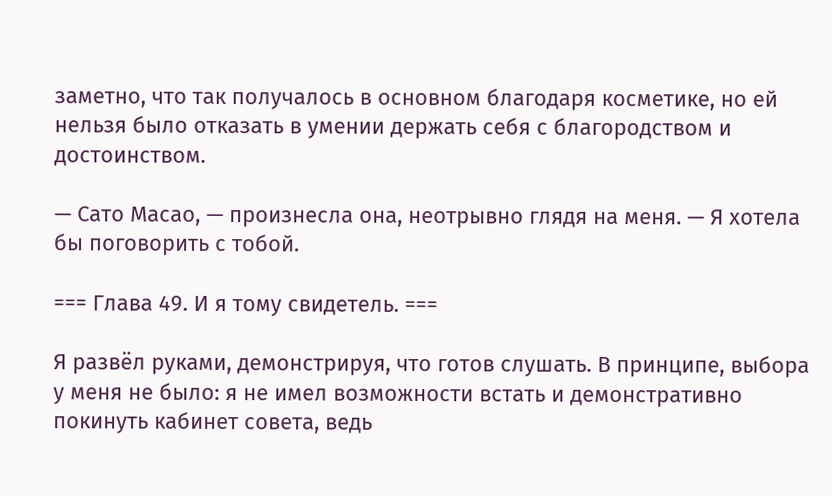заметно, что так получалось в основном благодаря косметике, но ей нельзя было отказать в умении держать себя с благородством и достоинством.

— Сато Масао, — произнесла она, неотрывно глядя на меня. — Я хотела бы поговорить с тобой.

=== Глава 49. И я тому свидетель. ===

Я развёл руками, демонстрируя, что готов слушать. В принципе, выбора у меня не было: я не имел возможности встать и демонстративно покинуть кабинет совета, ведь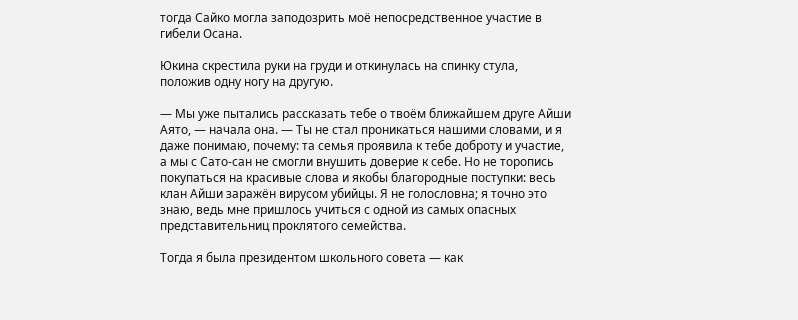тогда Сайко могла заподозрить моё непосредственное участие в гибели Осана.

Юкина скрестила руки на груди и откинулась на спинку стула, положив одну ногу на другую.

— Мы уже пытались рассказать тебе о твоём ближайшем друге Айши Аято, — начала она. — Ты не стал проникаться нашими словами, и я даже понимаю, почему: та семья проявила к тебе доброту и участие, а мы с Сато-сан не смогли внушить доверие к себе. Но не торопись покупаться на красивые слова и якобы благородные поступки: весь клан Айши заражён вирусом убийцы. Я не голословна; я точно это знаю, ведь мне пришлось учиться с одной из самых опасных представительниц проклятого семейства.

Тогда я была президентом школьного совета — как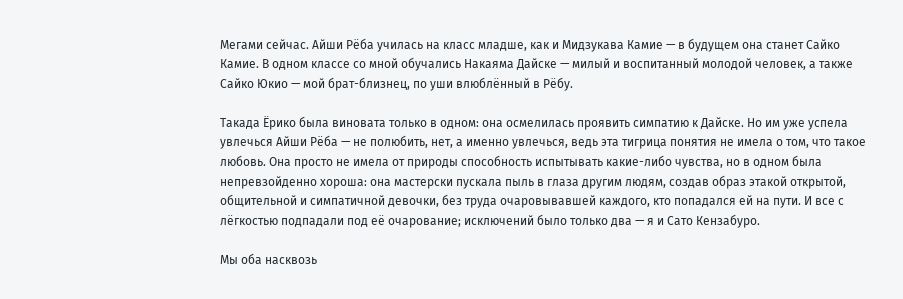Мегами сейчас. Айши Рёба училась на класс младше, как и Мидзукава Камие — в будущем она станет Сайко Камие. В одном классе со мной обучались Накаяма Дайске — милый и воспитанный молодой человек, а также Сайко Юкио — мой брат-близнец, по уши влюблённый в Рёбу.

Такада Ёрико была виновата только в одном: она осмелилась проявить симпатию к Дайске. Но им уже успела увлечься Айши Рёба — не полюбить, нет, а именно увлечься, ведь эта тигрица понятия не имела о том, что такое любовь. Она просто не имела от природы способность испытывать какие-либо чувства, но в одном была непревзойденно хороша: она мастерски пускала пыль в глаза другим людям, создав образ этакой открытой, общительной и симпатичной девочки, без труда очаровывавшей каждого, кто попадался ей на пути. И все с лёгкостью подпадали под её очарование; исключений было только два — я и Сато Кензабуро.

Мы оба насквозь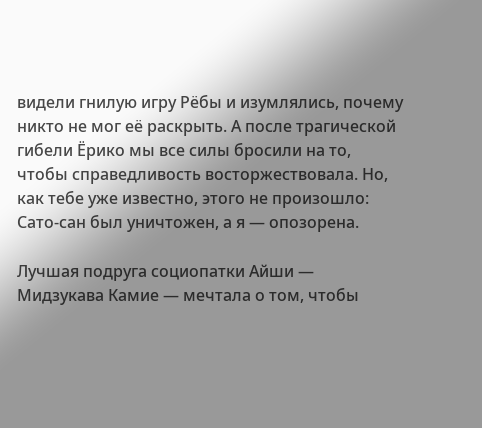видели гнилую игру Рёбы и изумлялись, почему никто не мог её раскрыть. А после трагической гибели Ёрико мы все силы бросили на то, чтобы справедливость восторжествовала. Но, как тебе уже известно, этого не произошло: Сато-сан был уничтожен, а я — опозорена.

Лучшая подруга социопатки Айши — Мидзукава Камие — мечтала о том, чтобы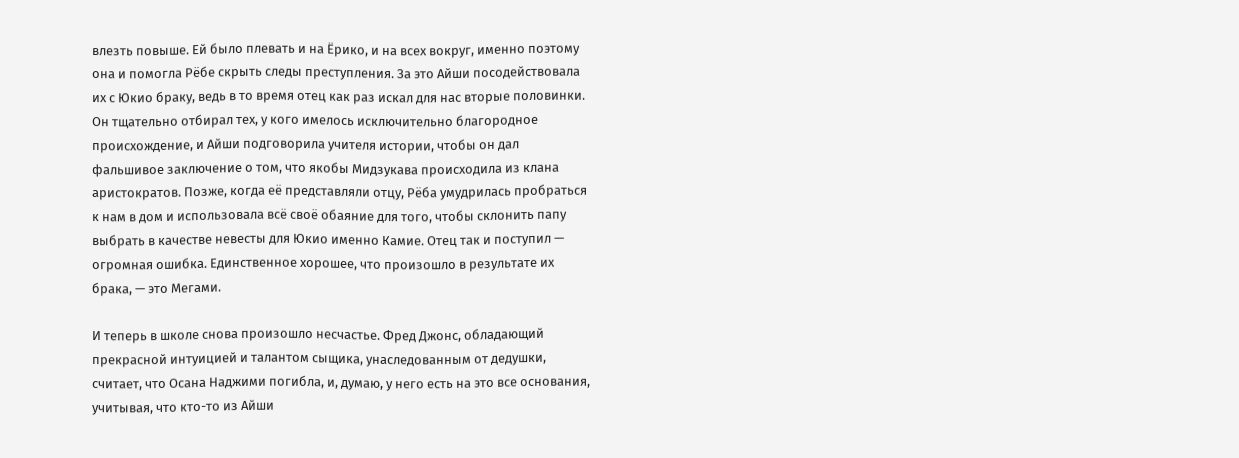влезть повыше. Ей было плевать и на Ёрико, и на всех вокруг, именно поэтому она и помогла Рёбе скрыть следы преступления. За это Айши посодействовала их с Юкио браку, ведь в то время отец как раз искал для нас вторые половинки. Он тщательно отбирал тех, у кого имелось исключительно благородное происхождение, и Айши подговорила учителя истории, чтобы он дал фальшивое заключение о том, что якобы Мидзукава происходила из клана аристократов. Позже, когда её представляли отцу, Рёба умудрилась пробраться к нам в дом и использовала всё своё обаяние для того, чтобы склонить папу выбрать в качестве невесты для Юкио именно Камие. Отец так и поступил — огромная ошибка. Единственное хорошее, что произошло в результате их брака, — это Мегами.

И теперь в школе снова произошло несчастье. Фред Джонс, обладающий прекрасной интуицией и талантом сыщика, унаследованным от дедушки, считает, что Осана Наджими погибла, и, думаю, у него есть на это все основания, учитывая, что кто-то из Айши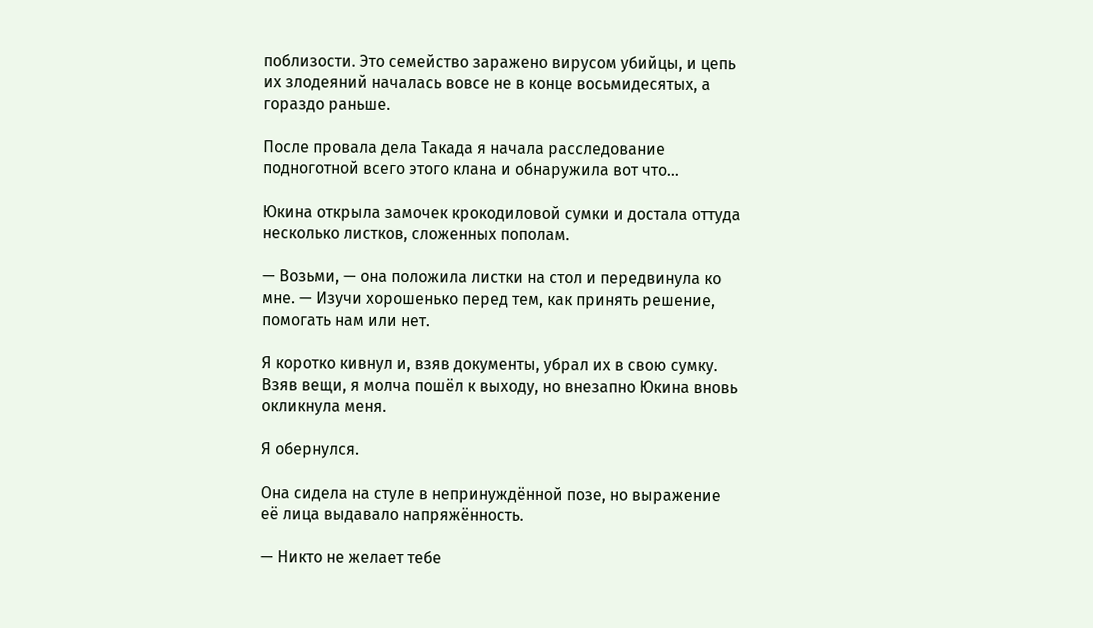поблизости. Это семейство заражено вирусом убийцы, и цепь их злодеяний началась вовсе не в конце восьмидесятых, а гораздо раньше.

После провала дела Такада я начала расследование подноготной всего этого клана и обнаружила вот что…

Юкина открыла замочек крокодиловой сумки и достала оттуда несколько листков, сложенных пополам.

— Возьми, — она положила листки на стол и передвинула ко мне. — Изучи хорошенько перед тем, как принять решение, помогать нам или нет.

Я коротко кивнул и, взяв документы, убрал их в свою сумку. Взяв вещи, я молча пошёл к выходу, но внезапно Юкина вновь окликнула меня.

Я обернулся.

Она сидела на стуле в непринуждённой позе, но выражение её лица выдавало напряжённость.

— Никто не желает тебе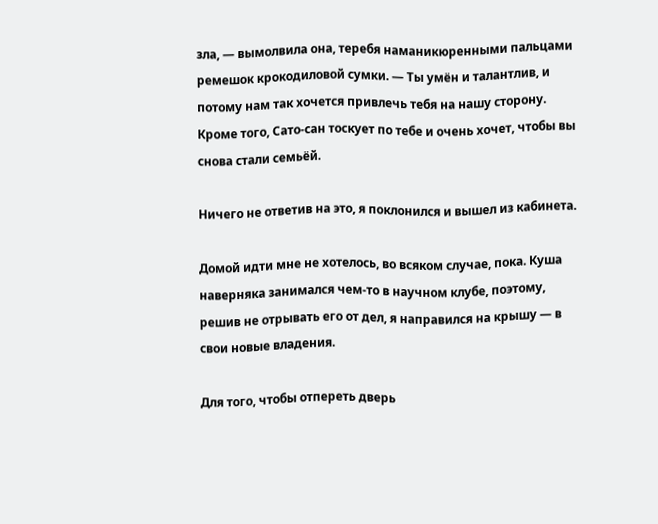зла, — вымолвила она, теребя наманикюренными пальцами ремешок крокодиловой сумки. — Ты умён и талантлив, и потому нам так хочется привлечь тебя на нашу сторону. Кроме того, Сато-сан тоскует по тебе и очень хочет, чтобы вы снова стали семьёй.

Ничего не ответив на это, я поклонился и вышел из кабинета.

Домой идти мне не хотелось, во всяком случае, пока. Куша наверняка занимался чем-то в научном клубе, поэтому, решив не отрывать его от дел, я направился на крышу — в свои новые владения.

Для того, чтобы отпереть дверь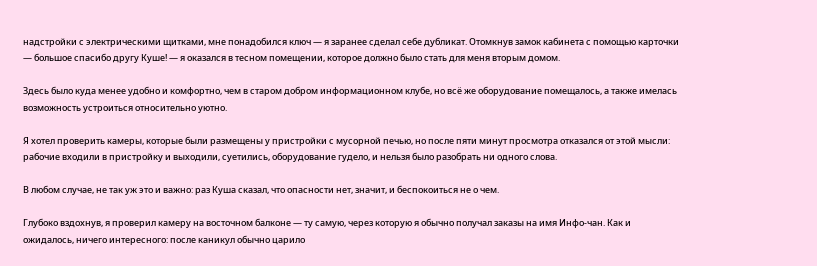надстройки с электрическими щитками, мне понадобился ключ — я заранее сделал себе дубликат. Отомкнув замок кабинета с помощью карточки — большое спасибо другу Куше! — я оказался в тесном помещении, которое должно было стать для меня вторым домом.

Здесь было куда менее удобно и комфортно, чем в старом добром информационном клубе, но всё же оборудование помещалось, а также имелась возможность устроиться относительно уютно.

Я хотел проверить камеры, которые были размещены у пристройки с мусорной печью, но после пяти минут просмотра отказался от этой мысли: рабочие входили в пристройку и выходили, суетились, оборудование гудело, и нельзя было разобрать ни одного слова.

В любом случае, не так уж это и важно: раз Куша сказал, что опасности нет, значит, и беспокоиться не о чем.

Глубоко вздохнув, я проверил камеру на восточном балконе — ту самую, через которую я обычно получал заказы на имя Инфо-чан. Как и ожидалось, ничего интересного: после каникул обычно царило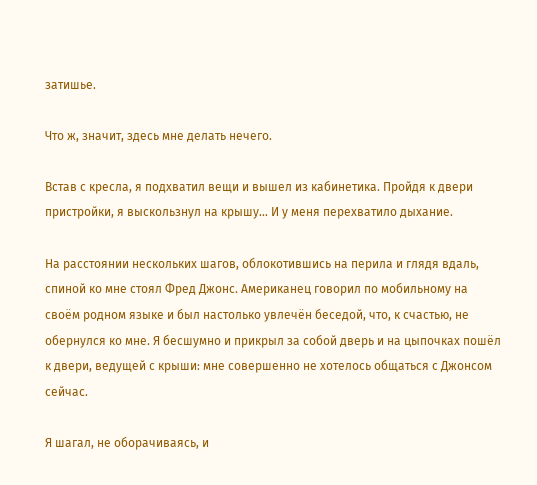затишье.

Что ж, значит, здесь мне делать нечего.

Встав с кресла, я подхватил вещи и вышел из кабинетика. Пройдя к двери пристройки, я выскользнул на крышу… И у меня перехватило дыхание.

На расстоянии нескольких шагов, облокотившись на перила и глядя вдаль, спиной ко мне стоял Фред Джонс. Американец говорил по мобильному на своём родном языке и был настолько увлечён беседой, что, к счастью, не обернулся ко мне. Я бесшумно и прикрыл за собой дверь и на цыпочках пошёл к двери, ведущей с крыши: мне совершенно не хотелось общаться с Джонсом сейчас.

Я шагал, не оборачиваясь, и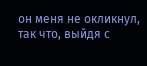он меня не окликнул, так что, выйдя с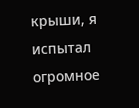крыши, я испытал огромное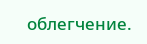облегчение.